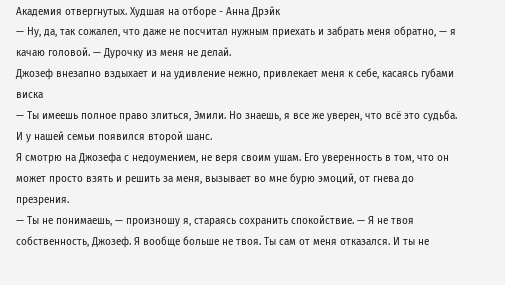Академия отвергнутых. Худшая на отборе - Анна Дрэйк
— Ну, да, так сожалел, что даже не посчитал нужным приехать и забрать меня обратно, — я качаю головой. — Дурочку из меня не делай.
Джозеф внезапно вздыхает и на удивление нежно, привлекает меня к себе, касаясь губами виска
— Ты имеешь полное право злиться, Эмили. Но знаешь, я все же уверен, что всё это судьба. И у нашей семьи появился второй шанс.
Я смотрю на Джозефа с недоумением, не веря своим ушам. Его уверенность в том, что он может просто взять и решить за меня, вызывает во мне бурю эмоций, от гнева до презрения.
— Ты не понимаешь, — произношу я, стараясь сохранить спокойствие. — Я не твоя собственность, Джозеф. Я вообще больше не твоя. Ты сам от меня отказался. И ты не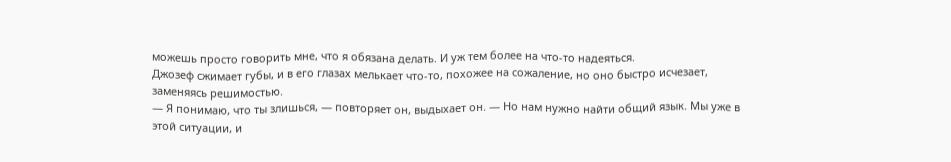можешь просто говорить мне, что я обязана делать. И уж тем более на что-то надеяться.
Джозеф сжимает губы, и в его глазах мелькает что-то, похожее на сожаление, но оно быстро исчезает, заменяясь решимостью.
— Я понимаю, что ты злишься, — повторяет он, выдыхает он. — Но нам нужно найти общий язык. Мы уже в этой ситуации, и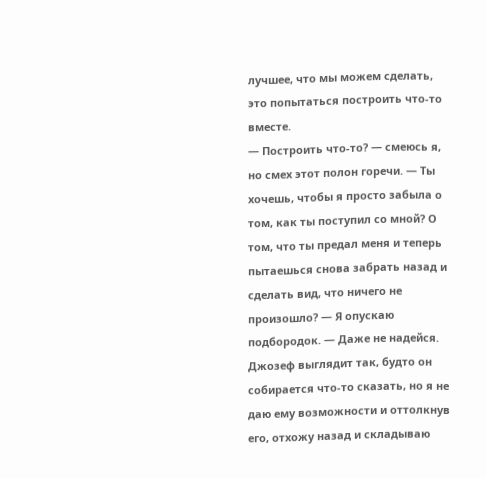лучшее, что мы можем сделать, это попытаться построить что-то вместе.
— Построить что-то? — смеюсь я, но смех этот полон горечи. — Ты хочешь, чтобы я просто забыла о том, как ты поступил со мной? О том, что ты предал меня и теперь пытаешься снова забрать назад и сделать вид, что ничего не произошло? — Я опускаю подбородок. — Даже не надейся.
Джозеф выглядит так, будто он собирается что-то сказать, но я не даю ему возможности и оттолкнув его, отхожу назад и складываю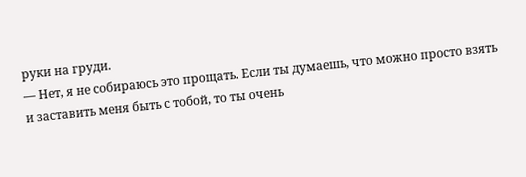руки на груди.
— Нет, я не собираюсь это прощать. Если ты думаешь, что можно просто взять и заставить меня быть с тобой, то ты очень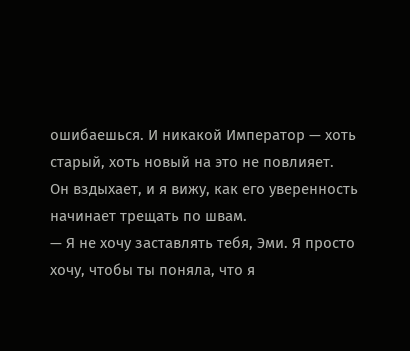ошибаешься. И никакой Император — хоть старый, хоть новый на это не повлияет.
Он вздыхает, и я вижу, как его уверенность начинает трещать по швам.
— Я не хочу заставлять тебя, Эми. Я просто хочу, чтобы ты поняла, что я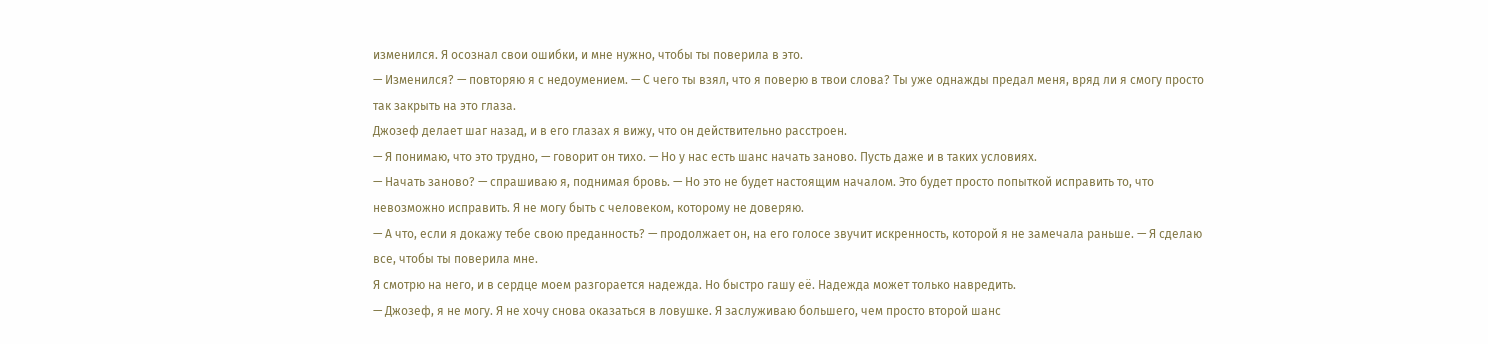изменился. Я осознал свои ошибки, и мне нужно, чтобы ты поверила в это.
— Изменился? — повторяю я с недоумением. — С чего ты взял, что я поверю в твои слова? Ты уже однажды предал меня, вряд ли я смогу просто так закрыть на это глаза.
Джозеф делает шаг назад, и в его глазах я вижу, что он действительно расстроен.
— Я понимаю, что это трудно, — говорит он тихо. — Но у нас есть шанс начать заново. Пусть даже и в таких условиях.
— Начать заново? — спрашиваю я, поднимая бровь. — Но это не будет настоящим началом. Это будет просто попыткой исправить то, что невозможно исправить. Я не могу быть с человеком, которому не доверяю.
— А что, если я докажу тебе свою преданность? — продолжает он, на его голосе звучит искренность, которой я не замечала раньше. — Я сделаю все, чтобы ты поверила мне.
Я смотрю на него, и в сердце моем разгорается надежда. Но быстро гашу её. Надежда может только навредить.
— Джозеф, я не могу. Я не хочу снова оказаться в ловушке. Я заслуживаю большего, чем просто второй шанс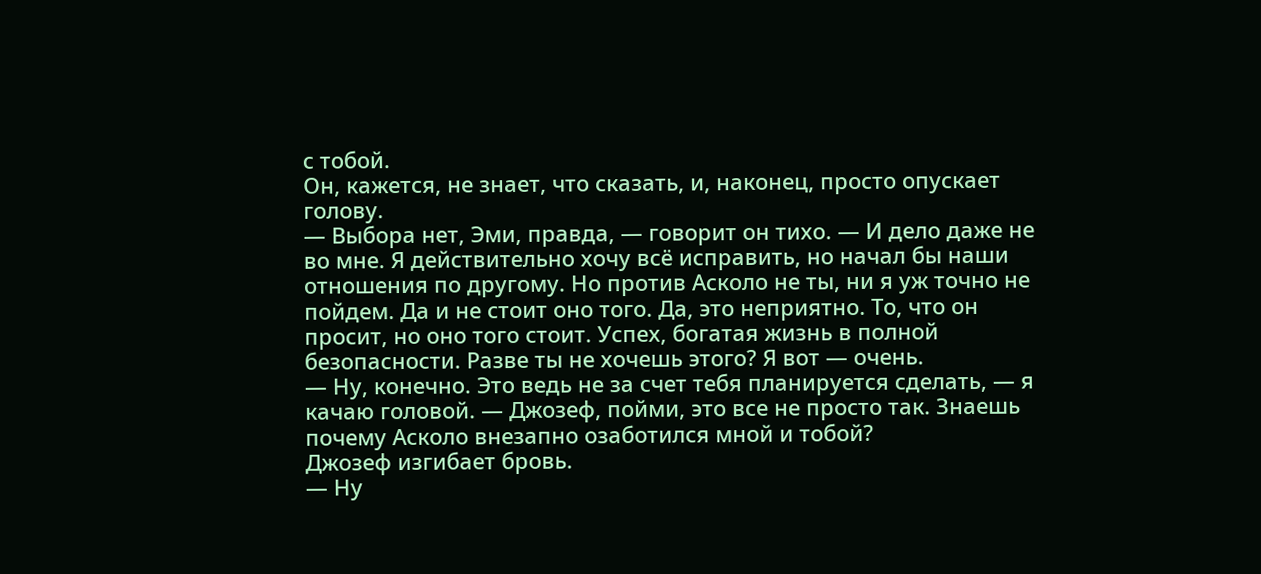с тобой.
Он, кажется, не знает, что сказать, и, наконец, просто опускает голову.
— Выбора нет, Эми, правда, — говорит он тихо. — И дело даже не во мне. Я действительно хочу всё исправить, но начал бы наши отношения по другому. Но против Асколо не ты, ни я уж точно не пойдем. Да и не стоит оно того. Да, это неприятно. То, что он просит, но оно того стоит. Успех, богатая жизнь в полной безопасности. Разве ты не хочешь этого? Я вот — очень.
— Ну, конечно. Это ведь не за счет тебя планируется сделать, — я качаю головой. — Джозеф, пойми, это все не просто так. Знаешь почему Асколо внезапно озаботился мной и тобой?
Джозеф изгибает бровь.
— Ну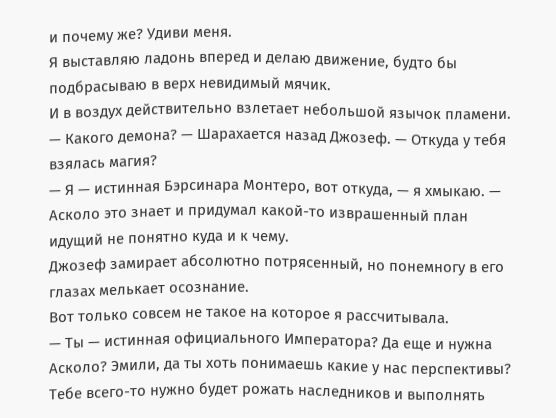и почему же? Удиви меня.
Я выставляю ладонь вперед и делаю движение, будто бы подбрасываю в верх невидимый мячик.
И в воздух действительно взлетает небольшой язычок пламени.
— Какого демона? — Шарахается назад Джозеф. — Откуда у тебя взялась магия?
— Я — истинная Бэрсинара Монтеро, вот откуда, — я хмыкаю. — Асколо это знает и придумал какой-то изврашенный план идущий не понятно куда и к чему.
Джозеф замирает абсолютно потрясенный, но понемногу в его глазах мелькает осознание.
Вот только совсем не такое на которое я рассчитывала.
— Ты — истинная официального Императора? Да еще и нужна Асколо? Эмили, да ты хоть понимаешь какие у нас перспективы? Тебе всего-то нужно будет рожать наследников и выполнять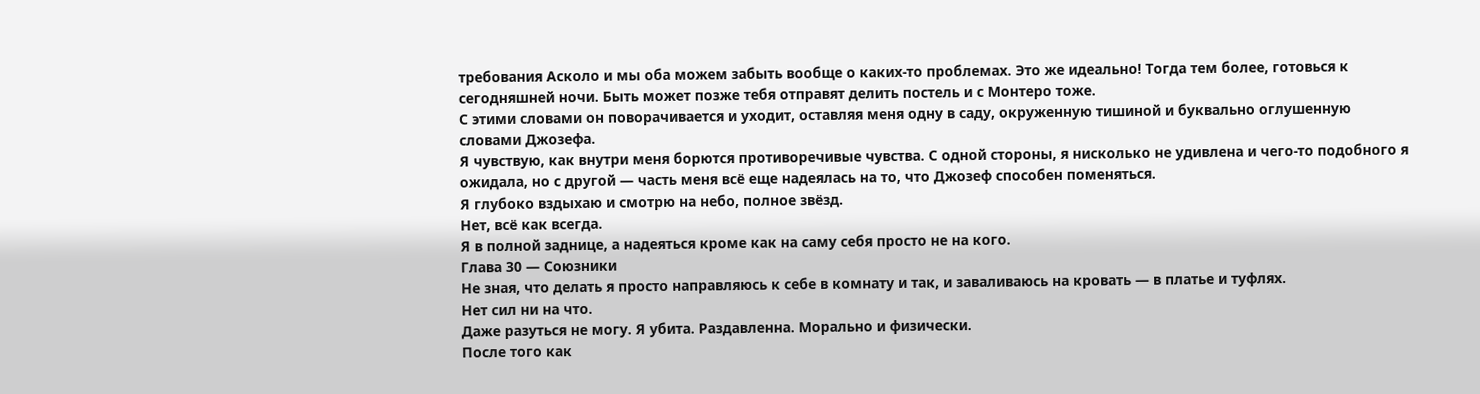требования Асколо и мы оба можем забыть вообще о каких-то проблемах. Это же идеально! Тогда тем более, готовься к сегодняшней ночи. Быть может позже тебя отправят делить постель и с Монтеро тоже.
С этими словами он поворачивается и уходит, оставляя меня одну в саду, окруженную тишиной и буквально оглушенную словами Джозефа.
Я чувствую, как внутри меня борются противоречивые чувства. С одной стороны, я нисколько не удивлена и чего-то подобного я ожидала, но с другой — часть меня всё еще надеялась на то, что Джозеф способен поменяться.
Я глубоко вздыхаю и смотрю на небо, полное звёзд.
Нет, всё как всегда.
Я в полной заднице, а надеяться кроме как на саму себя просто не на кого.
Глава 30 — Союзники
Не зная, что делать я просто направляюсь к себе в комнату и так, и заваливаюсь на кровать — в платье и туфлях.
Нет сил ни на что.
Даже разуться не могу. Я убита. Раздавленна. Морально и физически.
После того как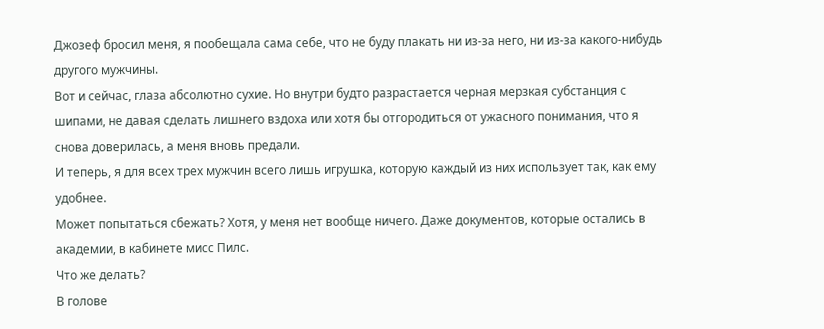Джозеф бросил меня, я пообещала сама себе, что не буду плакать ни из-за него, ни из-за какого-нибудь другого мужчины.
Вот и сейчас, глаза абсолютно сухие. Но внутри будто разрастается черная мерзкая субстанция с шипами, не давая сделать лишнего вздоха или хотя бы отгородиться от ужасного понимания, что я снова доверилась, а меня вновь предали.
И теперь, я для всех трех мужчин всего лишь игрушка, которую каждый из них использует так, как ему удобнее.
Может попытаться сбежать? Хотя, у меня нет вообще ничего. Даже документов, которые остались в академии, в кабинете мисс Пилс.
Что же делать?
В голове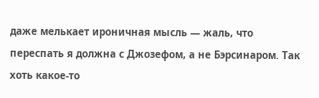даже мелькает ироничная мысль — жаль, что переспать я должна с Джозефом, а не Бэрсинаром. Так хоть какое-то